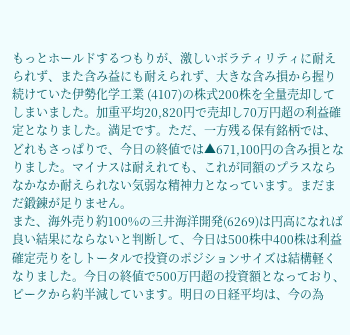もっとホールドするつもりが、激しいボラティリティに耐えられず、また含み益にも耐えられず、大きな含み損から握り続けていた伊勢化学工業 (4107)の株式200株を全量売却してしまいました。加重平均20,820円で売却し70万円超の利益確定となりました。満足です。ただ、一方残る保有銘柄では、どれもさっぱりで、今日の終値では▲671,100円の含み損となりました。マイナスは耐えれても、これが同額のプラスならなかなか耐えられない気弱な精神力となっています。まだまだ鍛錬が足りません。
また、海外売り約100%の三井海洋開発(6269)は円高になれば良い結果にならないと判断して、今日は500株中400株は利益確定売りをしトータルで投資のポジションサイズは結構軽くなりました。今日の終値で500万円超の投資額となっており、ピークから約半減しています。明日の日経平均は、今の為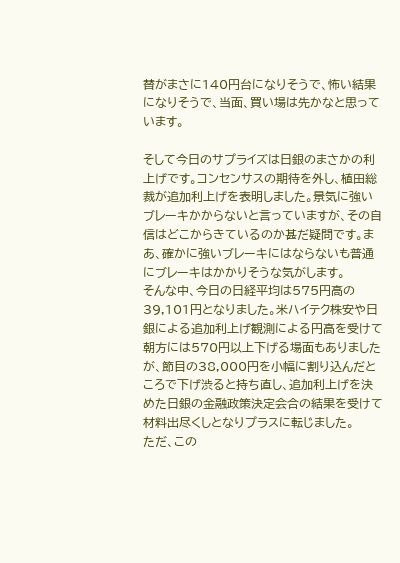替がまさに140円台になりそうで、怖い結果になりそうで、当面、買い場は先かなと思っています。

そして今日のサプライズは日銀のまさかの利上げです。コンセンサスの期待を外し、植田総裁が追加利上げを表明しました。景気に強いブレーキかからないと言っていますが、その自信はどこからきているのか甚だ疑問です。まあ、確かに強いブレーキにはならないも普通にブレーキはかかりそうな気がします。
そんな中、今日の日経平均は575円高の39,101円となりました。米ハイテク株安や日銀による追加利上げ観測による円高を受けて朝方には570円以上下げる場面もありましたが、節目の38,000円を小幅に割り込んだところで下げ渋ると持ち直し、追加利上げを決めた日銀の金融政策決定会合の結果を受けて材料出尽くしとなりプラスに転じました。
ただ、この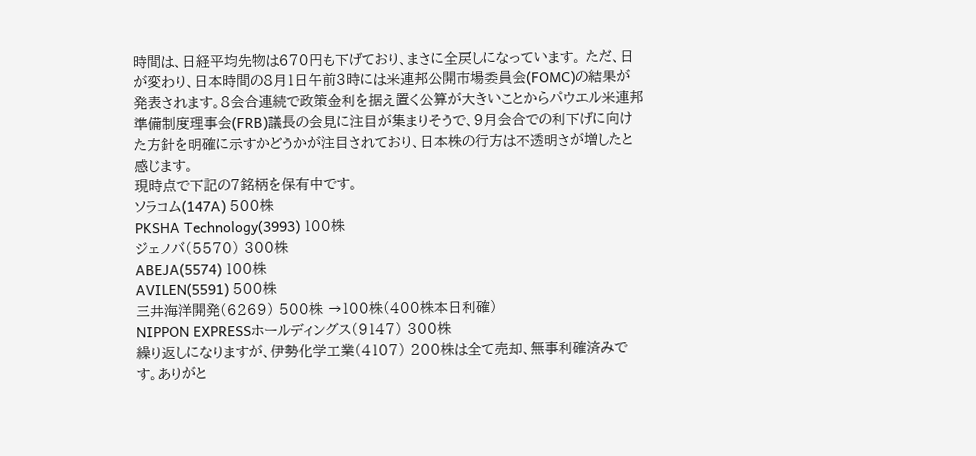時間は、日経平均先物は670円も下げており、まさに全戻しになっています。 ただ、日が変わり、日本時間の8月1日午前3時には米連邦公開市場委員会(FOMC)の結果が発表されます。8会合連続で政策金利を据え置く公算が大きいことからパウエル米連邦準備制度理事会(FRB)議長の会見に注目が集まりそうで、9月会合での利下げに向けた方針を明確に示すかどうかが注目されており、日本株の行方は不透明さが増したと感じます。
現時点で下記の7銘柄を保有中です。
ソラコム(147A) 500株
PKSHA Technology(3993) 100株
ジェノバ(5570) 300株
ABEJA(5574) 100株
AVILEN(5591) 500株
三井海洋開発(6269) 500株 →100株(400株本日利確)
NIPPON EXPRESSホールディングス(9147) 300株
繰り返しになりますが、伊勢化学工業(4107) 200株は全て売却、無事利確済みです。ありがと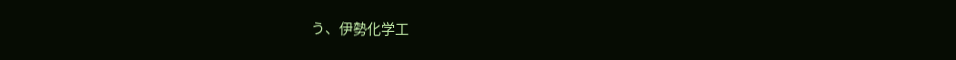う、伊勢化学工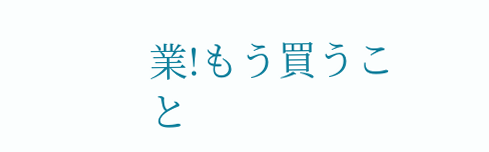業!もう買うこと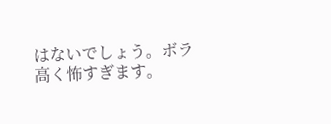はないでしょう。ボラ高く怖すぎます。